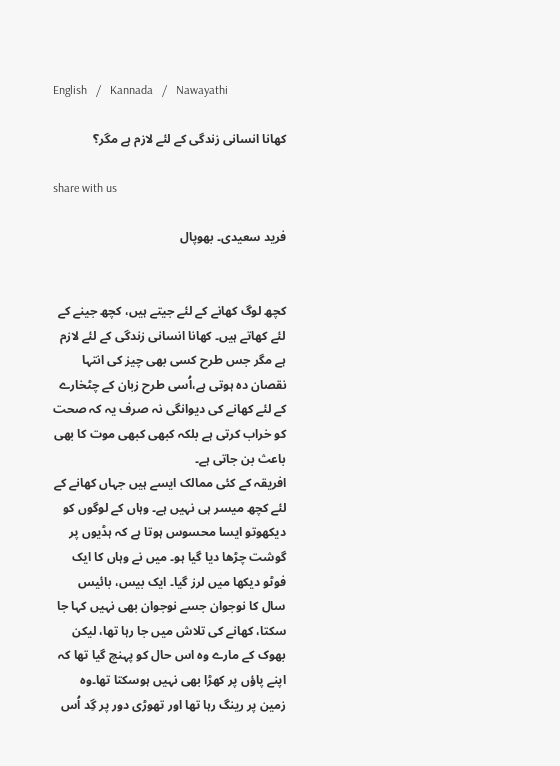English   /   Kannada   /   Nawayathi

کھانا انسانی زندگی کے لئے لازم ہے مگر؟

share with us

فرید سعیدی۔ بھوپال


کچھ لوگ کھانے کے لئے جیتے ہیں، کچھ جینے کے لئے کھاتے ہیں۔ کھانا انسانی زندگی کے لئے لازم ہے مگر جس طرح کسی بھی چیز کی انتہا نقصان دہ ہوتی ہے،اُسی طرح زبان کے چٹخارے کے لئے کھانے کی دیوانگی نہ صرف یہ کہ صحت کو خراب کرتی ہے بلکہ کبھی کبھی موت کا بھی باعث بن جاتی ہے۔
افریقہ کے کئی ممالک ایسے ہیں جہاں کھانے کے لئے کچھ میسر ہی نہیں ہے۔ وہاں کے لوگوں کو دیکھوتو ایسا محسوس ہوتا ہے کہ ہڈیوں پر گوشت چڑھا دیا گیا ہو۔ میں نے وہاں کا ایک فوٹو دیکھا میں لرز گیا۔ ایک بیس، بائیس سال کا نوجوان جسے نوجوان بھی نہیں کہا جا سکتا، کھانے کی تلاش میں جا رہا تھا، لیکن بھوک کے مارے وہ اس حال کو پہنچ گیا تھا کہ اپنے پاؤں پر کھڑا بھی نہیں ہوسکتا تھا۔وہ زمین پر رینگ رہا تھا اور تھوڑی دور پر گِد اُس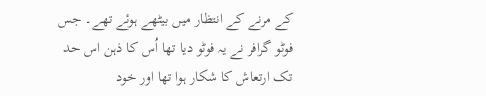کے مرنے کے انتظار میں بیٹھے ہوئے تھے۔ جس فوٹو گرافر نے یہ فوٹو دیا تھا اُس کا ذہن اس حد تک ارتعاش کا شکار ہوا تھا اور خود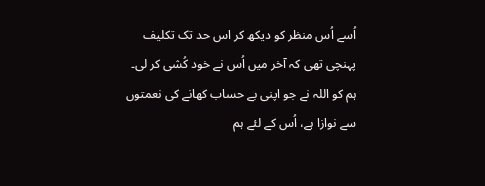اُسے اُس منظر کو دیکھ کر اس حد تک تکلیف پہنچی تھی کہ آخر میں اُس نے خود کُشی کر لی۔
ہم کو اللہ نے جو اپنی بے حساب کھانے کی نعمتوں سے نوازا ہے، اُس کے لئے ہم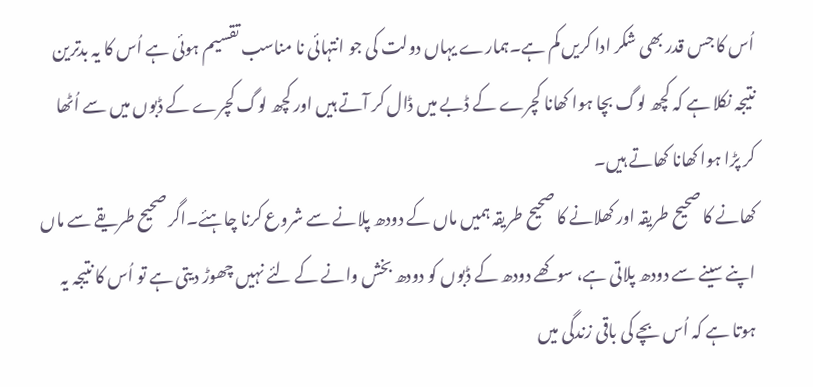اُس کا جس قدر بھی شکر ادا کریں کم ہے۔ہمارے یہاں دولت کی جو انتہائی نا مناسب تقسیم ہوئی ہے اُس کا یہ بدترین نتیجہ نکلا ہے کہ کچھ لوگ بچا ہوا کھانا کچرے کے ڈبے میں ڈال کر آتے ہیں اور کچھ لوگ کچرے کے ڈبوں میں سے اُٹھا کر پڑا ہوا کھانا کھاتے ہیں۔
کھانے کا صحیح طریقہ اور کھلانے کا صحیح طریقہ ہمیں ماں کے دودھ پلانے سے شروع کرنا چاہئے۔اگر صحیح طریقے سے ماں اپنے سینے سے دودھ پلاتی ہے، سوکھے دودھ کے ڈبوں کو دودھ بخش وانے کے لئے نہیں چھوڑ دیتی ہے تو اُس کا نتیجہ یہ ہوتا ہے کہ اُس بچے کی باقی زندگی میں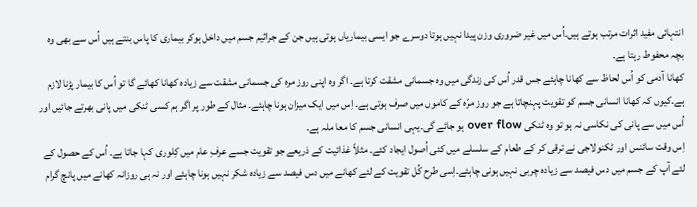انتہائی مفید اثرات مرتب ہوتے ہیں۔اُس میں غیر ضروری وزن پیدا نہیں ہوتا دوسرے جو ایسی بیماریاں ہوتی ہیں جن کے جراثیم جسم میں داخل ہوکر بیماری کا پاس بنتے ہیں اُس سے بھی وہ بچہ محفوط رہتا ہے۔
کھانا آدمی کو اُس لحاظ سے کھانا چاہئے جس قدر اُس کی زندگی میں وہ جسمانی مشقت کرتا ہے۔ اگر وہ اپنی روز مرہ کی جسمانی مشقت سے زیادہ کھانا کھائے گا تو اُس کا بیمار پڑنا لازم ہے۔کیوں کہ کھانا انسانی جسم کو تقویت پہنچاتا ہے جو روز مرّہ کے کاموں میں صرف ہوتی ہے۔ اِس میں ایک میزان ہونا چاہئے۔ مثال کے طور پر اگر ہم کسی ٹنکی میں پانی بھرتے جائیں اور اُس میں سے پانی کی نکاسی نہ ہو تو وہ ٹنکی over flow ہو جائے گی۔یہی انسانی جسم کا معا ملہ ہے۔
اِس وقت سائنس اور ٹکنولاجی نے ترقی کر کے طعام کے سلسلے میں کئی اُصول ایجاد کئے۔ مثلاً غذائیت کے ذریعے جو تقویت جسے عرفِ عام میں کِلوری کہا جاتا ہے۔ اُس کے حصول کے لئے آپ کے جسم میں دس فیصد سے زیادہ چربی نہیں ہونی چاہئے۔اِسی طرح کُل تقویت کے لئے کھانے میں دس فیصد سے زیادہ شکر نہیں ہونا چاہئے اور نہ ہی روزانہ کھانے میں پانچ گرام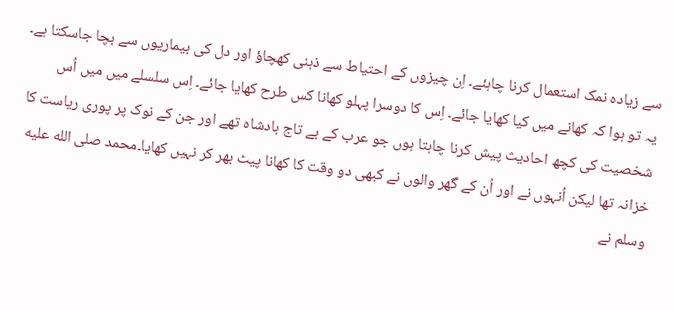سے زیادہ نمک استعمال کرنا چاہئے۔ اِن چیزوں کے احتیاط سے ذہنی کھچاؤ اور دل کی بیماریوں سے بچا جاسکتا ہے۔
یہ تو ہوا کہ کھانے میں کیا کھایا جائے۔ اِس کا دوسرا پہلو کھانا کس طرح کھایا جائے۔ اِس سلسلے میں میں اُس شخصیت کی کچھ احادیث پیش کرنا چاہتا ہوں جو عرب کے بے تاج بادشاہ تھے اور جن کے نوک پر پوری ریاست کا خزانہ تھا لیکن اُنہوں نے اور اُن کے گھر والوں نے کبھی دو وقت کا کھانا پیٹ بھر کر نہیں کھایا۔محمد صلى الله عليه وسلم نے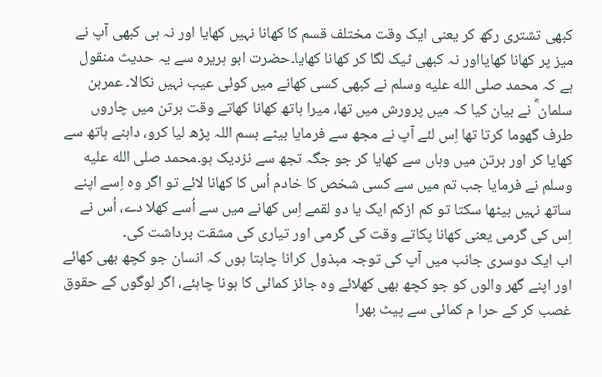کبھی تشتری رکھ کر یعنی ایک وقت مختلف قسم کا کھانا نہیں کھایا اور نہ ہی کبھی آپ نے میز پر کھانا کھایااور نہ کبھی ٹیک لگا کر کھانا کھایا۔حضرت ابو ہریرہ سے یہ حدیث منقول ہے کہ محمد صلى الله عليه وسلم نے کبھی کسی کھانے میں کوئی عیب نہیں نکالا۔ عمربن سلمان ؓ نے بیان کیا کہ میں پرورش میں تھا، میرا ہاتھ کھانا کھاتے وقت برتن میں چاروں طرف گھوما کرتا تھا اِس لئے آپ نے مجھ سے فرمایا بیٹے بسم اللہ پڑھ لیا کرو، داہنے ہاتھ سے کھایا کر اور برتن میں وہاں سے کھایا کر جو جگہ تجھ سے نزدیک ہو۔محمد صلى الله عليه وسلم نے فرمایا جب تم میں سے کسی شخص کا خادم اُس کا کھانا لائے تو اگر وہ اِسے اپنے ساتھ نہیں بیٹھا سکتا تو کم ازکم ایک یا دو لقمے اِس کھانے میں سے اُسے کھلا دے، اُس نے اِس کی گرمی یعنی کھانا پکاتے وقت کی گرمی اور تیاری کی مشقت برداشت کی۔
اب ایک دوسری جانب میں آپ کی توجہ مبذول کرانا چاہتا ہوں کہ انسان جو کچھ بھی کھائے اور اپنے گھر والوں کو جو کچھ بھی کھلائے وہ جائز کمائی کا ہونا چاہئے، اگر لوگوں کے حقوق غصب کر کے حرا م کمائی سے پیٹ بھرا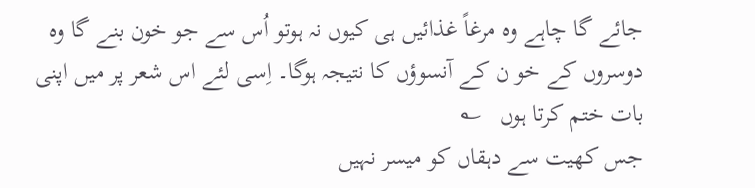جائے گا چاہے وہ مرغاً غذائیں ہی کیوں نہ ہوتو اُس سے جو خون بنے گا وہ دوسروں کے خو ن کے آنسوؤں کا نتیجہ ہوگا۔ اِسی لئے اس شعر پر میں اپنی بات ختم کرتا ہوں   ؎
جس کھیت سے دہقاں کو میسر نہیں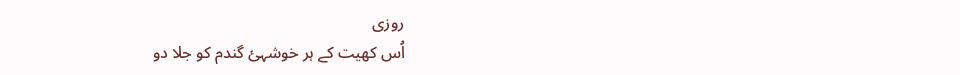روزی
اُس کھیت کے ہر خوشہئ گندم کو جلا دو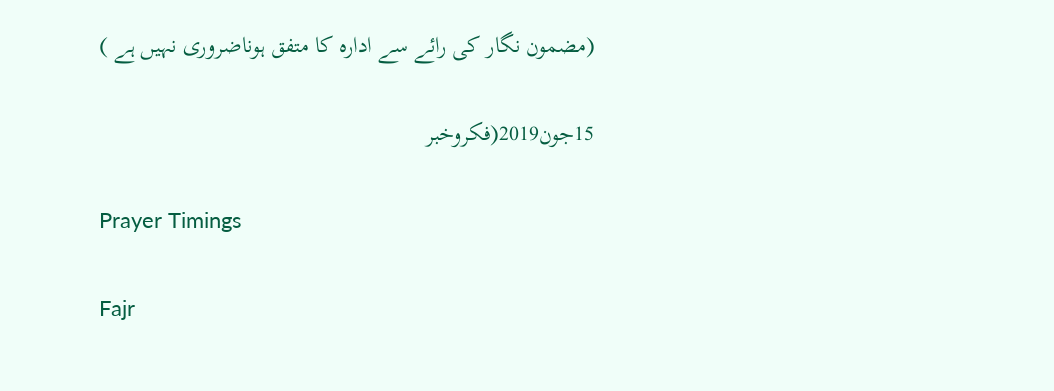(مضمون نگار کی رائے سے ادارہ کا متفق ہوناضروری نہیں ہے )

15جون2019(فکروخبر

Prayer Timings

Fajr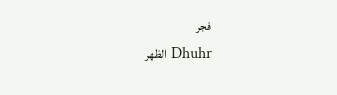فجر
Dhuhr الظهر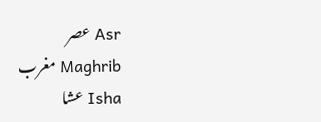Asr عصر
Maghrib مغرب
Isha عشا